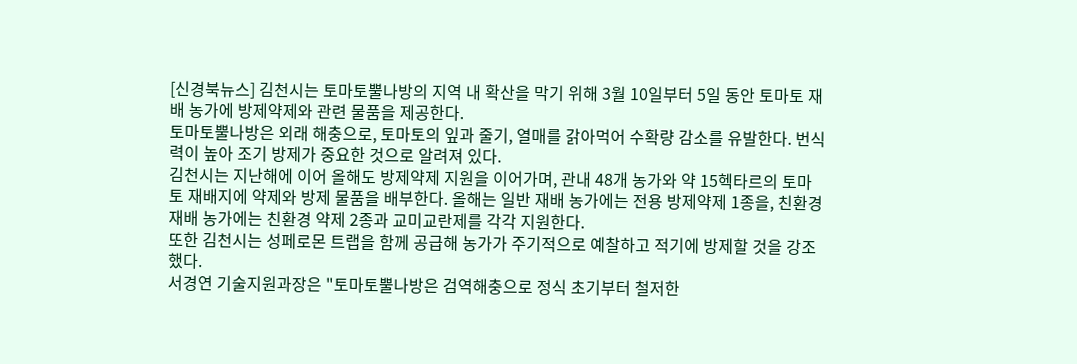[신경북뉴스] 김천시는 토마토뿔나방의 지역 내 확산을 막기 위해 3월 10일부터 5일 동안 토마토 재배 농가에 방제약제와 관련 물품을 제공한다.
토마토뿔나방은 외래 해충으로, 토마토의 잎과 줄기, 열매를 갉아먹어 수확량 감소를 유발한다. 번식력이 높아 조기 방제가 중요한 것으로 알려져 있다.
김천시는 지난해에 이어 올해도 방제약제 지원을 이어가며, 관내 48개 농가와 약 15헥타르의 토마토 재배지에 약제와 방제 물품을 배부한다. 올해는 일반 재배 농가에는 전용 방제약제 1종을, 친환경 재배 농가에는 친환경 약제 2종과 교미교란제를 각각 지원한다.
또한 김천시는 성페로몬 트랩을 함께 공급해 농가가 주기적으로 예찰하고 적기에 방제할 것을 강조했다.
서경연 기술지원과장은 "토마토뿔나방은 검역해충으로 정식 초기부터 철저한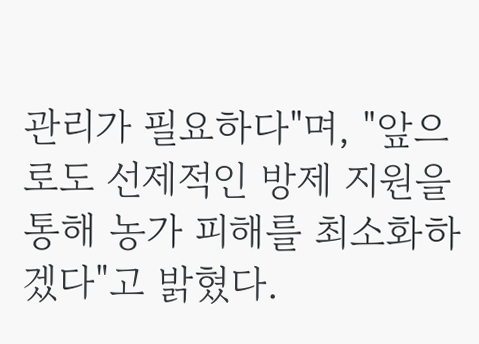관리가 필요하다"며, "앞으로도 선제적인 방제 지원을 통해 농가 피해를 최소화하겠다"고 밝혔다.